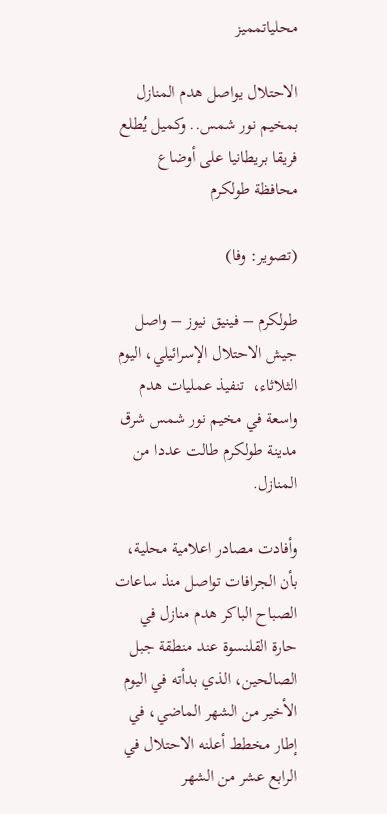محلياتمميز

الاحتلال يواصل هدم المنازل بمخيم نور شمس.. وكميل يُطلع فريقا بريطانيا على أوضاع محافظة طولكرم

(تصوير: وفا)

طولكرم – فينيق نيوز – واصل جيش الاحتلال الإسرائيلي، اليوم الثلاثاء،  تنفيذ عمليات هدم واسعة في مخيم نور شمس شرق مدينة طولكرم طالت عددا من المنازل.

وأفادت مصادر اعلامية محلية، بأن الجرافات تواصل منذ ساعات الصباح الباكر هدم منازل في حارة القلنسوة عند منطقة جبل الصالحين، الذي بدأته في اليوم الأخير من الشهر الماضي، في إطار مخطط أعلنه الاحتلال في الرابع عشر من الشهر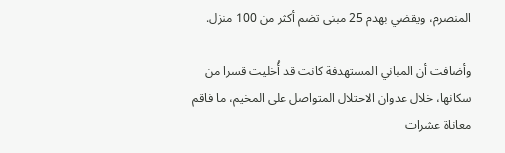المنصرم، ويقضي بهدم 25 مبنى تضم أكثر من 100 منزل.

وأضافت أن المباني المستهدفة كانت قد أُخليت قسرا من سكانها، خلال عدوان الاحتلال المتواصل على المخيم، ما فاقم معاناة عشرات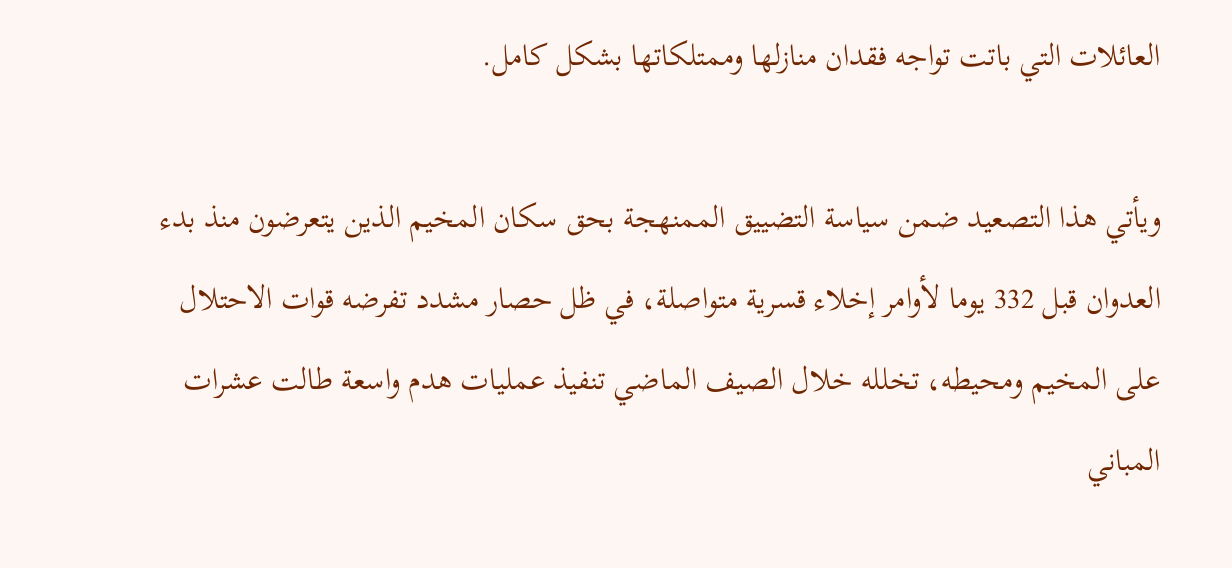العائلات التي باتت تواجه فقدان منازلها وممتلكاتها بشكل كامل.

ويأتي هذا التصعيد ضمن سياسة التضييق الممنهجة بحق سكان المخيم الذين يتعرضون منذ بدء العدوان قبل 332 يوما لأوامر إخلاء قسرية متواصلة، في ظل حصار مشدد تفرضه قوات الاحتلال على المخيم ومحيطه، تخلله خلال الصيف الماضي تنفيذ عمليات هدم واسعة طالت عشرات المباني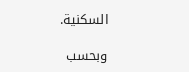السكنية.

وبحسب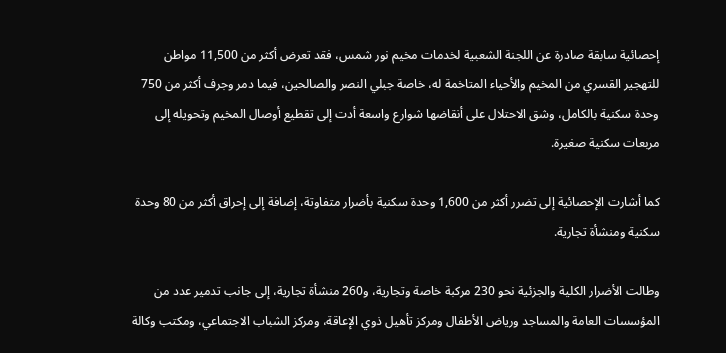إحصائية سابقة صادرة عن اللجنة الشعبية لخدمات مخيم نور شمس، فقد تعرض أكثر من 11,500 مواطن للتهجير القسري من المخيم والأحياء المتاخمة له، خاصة جبلي النصر والصالحين، فيما دمر وجرف أكثر من 750 وحدة سكنية بالكامل، وشق الاحتلال على أنقاضها شوارع واسعة أدت إلى تقطيع أوصال المخيم وتحويله إلى مربعات سكنية صغيرة.

كما أشارت الإحصائية إلى تضرر أكثر من 1,600 وحدة سكنية بأضرار متفاوتة، إضافة إلى إحراق أكثر من 80 وحدة سكنية ومنشأة تجارية.

وطالت الأضرار الكلية والجزئية نحو 230 مركبة خاصة وتجارية، و260 منشأة تجارية، إلى جانب تدمير عدد من المؤسسات العامة والمساجد ورياض الأطفال ومركز تأهيل ذوي الإعاقة، ومركز الشباب الاجتماعي، ومكتب وكالة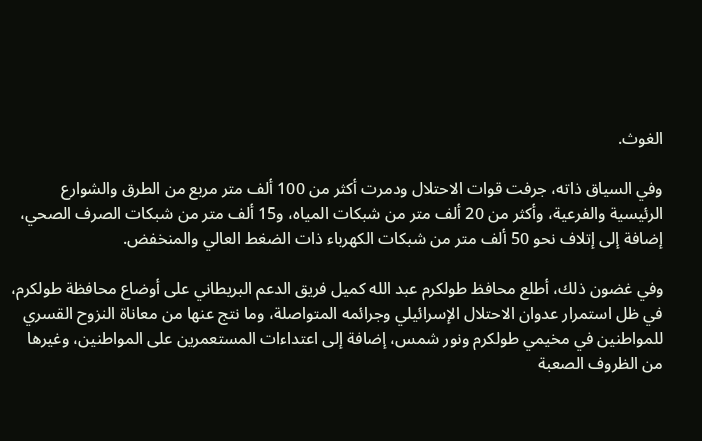الغوث.

وفي السياق ذاته، جرفت قوات الاحتلال ودمرت أكثر من 100 ألف متر مربع من الطرق والشوارع الرئيسية والفرعية، وأكثر من 20 ألف متر من شبكات المياه، و15 ألف متر من شبكات الصرف الصحي، إضافة إلى إتلاف نحو 50 ألف متر من شبكات الكهرباء ذات الضغط العالي والمنخفض.

وفي غضون ذلك، أطلع محافظ طولكرم عبد الله كميل فريق الدعم البريطاني على أوضاع محافظة طولكرم، في ظل استمرار عدوان الاحتلال الإسرائيلي وجرائمه المتواصلة، وما نتج عنها من معاناة النزوح القسري للمواطنين في مخيمي طولكرم ونور شمس، إضافة إلى اعتداءات المستعمرين على المواطنين، وغيرها من الظروف الصعبة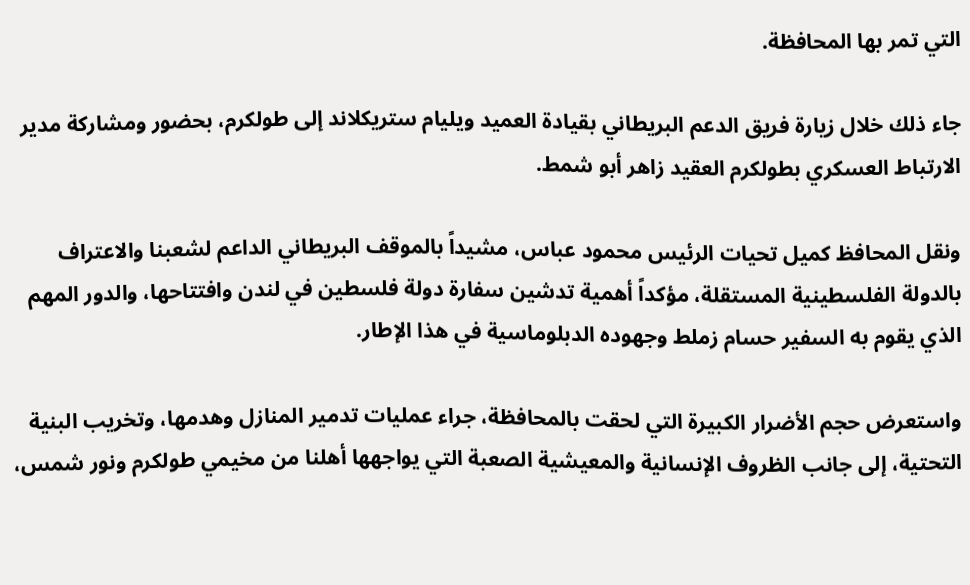التي تمر بها المحافظة.

جاء ذلك خلال زيارة فريق الدعم البريطاني بقيادة العميد ويليام ستريكلاند إلى طولكرم، بحضور ومشاركة مدير الارتباط العسكري بطولكرم العقيد زاهر أبو شمط.

ونقل المحافظ كميل تحيات الرئيس محمود عباس، مشيداً بالموقف البريطاني الداعم لشعبنا والاعتراف بالدولة الفلسطينية المستقلة، مؤكداً أهمية تدشين سفارة دولة فلسطين في لندن وافتتاحها، والدور المهم الذي يقوم به السفير حسام زملط وجهوده الدبلوماسية في هذا الإطار.

واستعرض حجم الأضرار الكبيرة التي لحقت بالمحافظة، جراء عمليات تدمير المنازل وهدمها، وتخريب البنية التحتية، إلى جانب الظروف الإنسانية والمعيشية الصعبة التي يواجهها أهلنا من مخيمي طولكرم ونور شمس،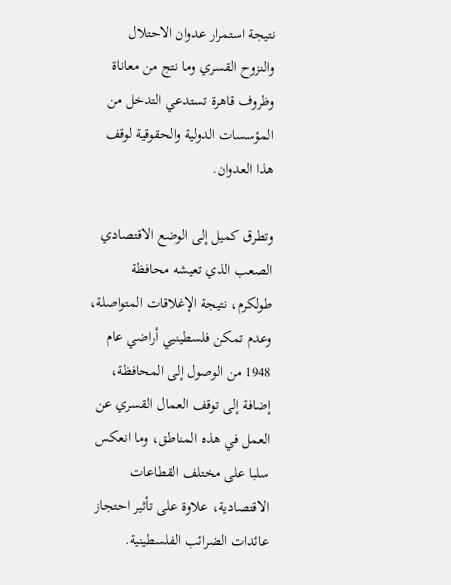نتيجة استمرار عدوان الاحتلال والنزوح القسري وما نتج من معاناة وظروف قاهرة تستدعي التدخل من المؤسسات الدولية والحقوقية لوقف هذا العدوان.

وتطرق كميل إلى الوضع الاقتصادي الصعب الذي تعيشه محافظة طولكرم، نتيجة الإغلاقات المتواصلة، وعدم تمكن فلسطينيي أراضي عام 1948 من الوصول إلى المحافظة، إضافة إلى توقف العمال القسري عن العمل في هذه المناطق، وما انعكس سلبا على مختلف القطاعات الاقتصادية، علاوة على تأثير احتجاز عائدات الضرائب الفلسطينية.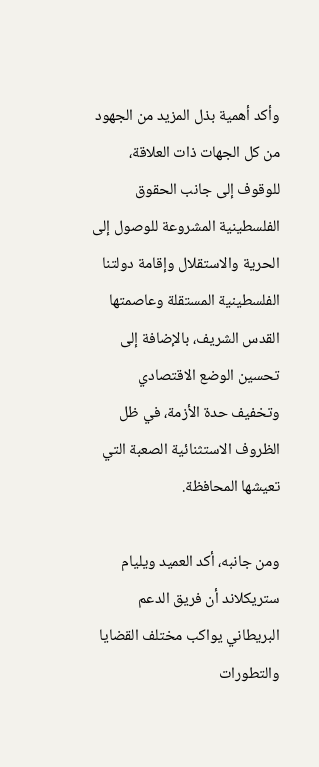وأكد أهمية بذل المزيد من الجهود من كل الجهات ذات العلاقة، للوقوف إلى جانب الحقوق الفلسطينية المشروعة للوصول إلى الحرية والاستقلال وإقامة دولتنا الفلسطينية المستقلة وعاصمتها القدس الشريف، بالإضافة إلى تحسين الوضع الاقتصادي وتخفيف حدة الأزمة، في ظل الظروف الاستثنائية الصعبة التي تعيشها المحافظة.

ومن جانبه، أكد العميد ويليام ستريكلاند أن فريق الدعم البريطاني يواكب مختلف القضايا والتطورات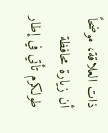ذات العلاقة، موضحاً أن زيارة محافظة طولكرم تأتي في إطار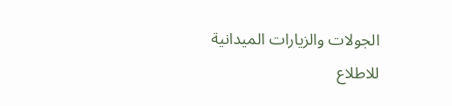الجولات والزيارات الميدانية للاطلاع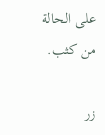على الحالة من كثب.

زر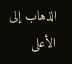الذهاب إلى الأعلى